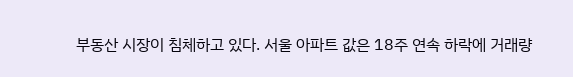부동산 시장이 침체하고 있다. 서울 아파트 값은 18주 연속 하락에 거래량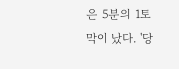은 5분의 1토막이 났다. '당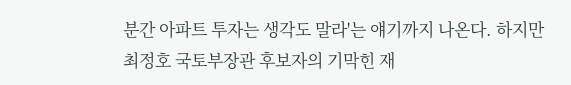분간 아파트 투자는 생각도 말라'는 얘기까지 나온다. 하지만 최정호 국토부장관 후보자의 기막힌 재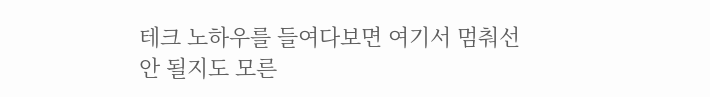테크 노하우를 들여다보면 여기서 멈춰선 안 될지도 모른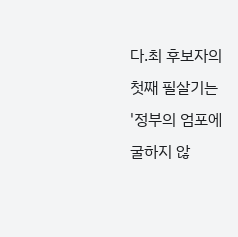다.최 후보자의 첫째 필살기는 '정부의 엄포에 굴하지 않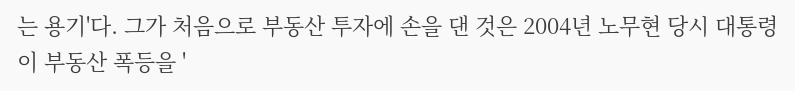는 용기'다. 그가 처음으로 부동산 투자에 손을 댄 것은 2004년 노무현 당시 대통령이 부동산 폭등을 '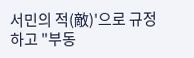서민의 적(敵)'으로 규정하고 "부동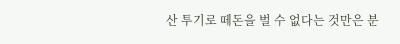산 투기로 떼돈을 벌 수 없다는 것만은 분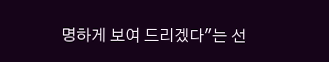명하게 보여 드리겠다"는 선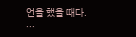언을 했을 때다. ...